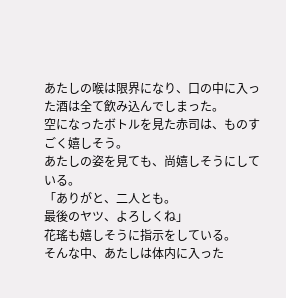あたしの喉は限界になり、口の中に入った酒は全て飲み込んでしまった。
空になったボトルを見た赤司は、ものすごく嬉しそう。
あたしの姿を見ても、尚嬉しそうにしている。
「ありがと、二人とも。
最後のヤツ、よろしくね」
花瑤も嬉しそうに指示をしている。
そんな中、あたしは体内に入った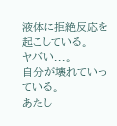液体に拒絶反応を起こしている。
ヤバい...。
自分が壊れていっている。
あたし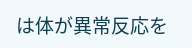は体が異常反応を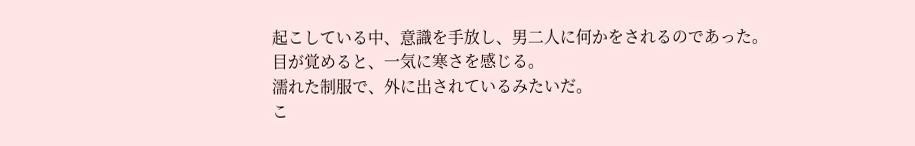起こしている中、意識を手放し、男二人に何かをされるのであった。
目が覚めると、一気に寒さを感じる。
濡れた制服で、外に出されているみたいだ。
こ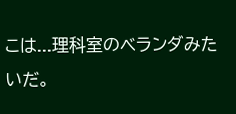こは...理科室のベランダみたいだ。